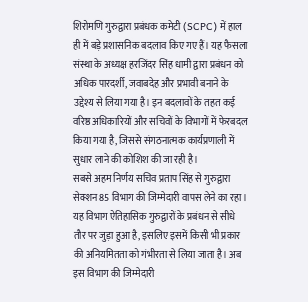शिरोमणि गुरुद्वारा प्रबंधक कमेटी (SCPC) में हाल ही में बड़े प्रशासनिक बदलाव किए गए हैं। यह फैसला संस्था के अध्यक्ष हरजिंदर सिंह धामी द्वारा प्रबंधन को अधिक पारदर्शी, जवाबदेह और प्रभावी बनाने के उद्देश्य से लिया गया है। इन बदलावों के तहत कई वरिष्ठ अधिकारियों और सचिवों के विभागों में फेरबदल किया गया है, जिससे संगठनात्मक कार्यप्रणाली में सुधार लाने की कोशिश की जा रही है।
सबसे अहम निर्णय सचिव प्रताप सिंह से गुरुद्वारा सेक्शन 85 विभाग की जिम्मेदारी वापस लेने का रहा। यह विभाग ऐतिहासिक गुरुद्वारों के प्रबंधन से सीधे तौर पर जुड़ा हुआ है, इसलिए इसमें किसी भी प्रकार की अनियमितता को गंभीरता से लिया जाता है। अब इस विभाग की जिम्मेदारी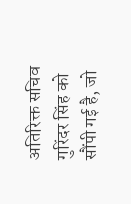अतिरिक्त सचिव गुरिंदर सिंह को सौंपी गई है, जो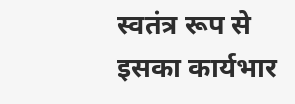स्वतंत्र रूप से इसका कार्यभार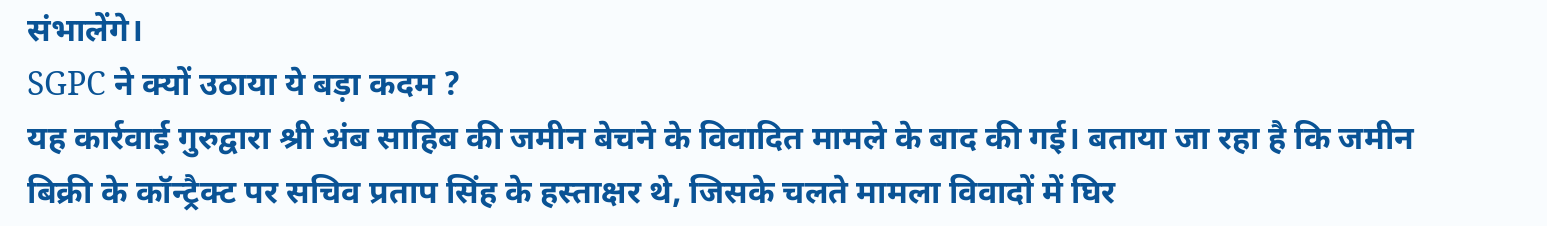संभालेंगे।
SGPC ने क्यों उठाया ये बड़ा कदम ?
यह कार्रवाई गुरुद्वारा श्री अंब साहिब की जमीन बेचने के विवादित मामले के बाद की गई। बताया जा रहा है कि जमीन बिक्री के कॉन्ट्रैक्ट पर सचिव प्रताप सिंह के हस्ताक्षर थे, जिसके चलते मामला विवादों में घिर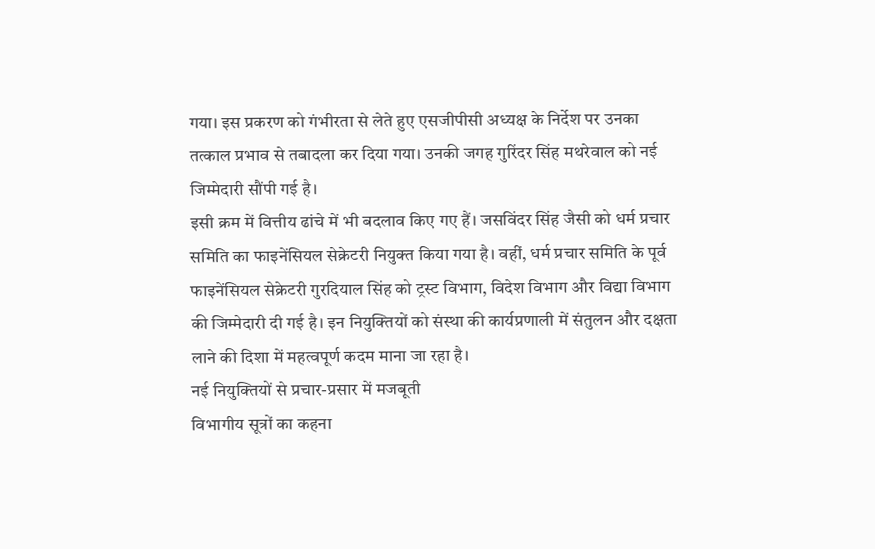गया। इस प्रकरण को गंभीरता से लेते हुए एसजीपीसी अध्यक्ष के निर्देश पर उनका तत्काल प्रभाव से तबादला कर दिया गया। उनकी जगह गुरिंदर सिंह मथरेवाल को नई जिम्मेदारी सौंपी गई है।
इसी क्रम में वित्तीय ढांचे में भी बदलाव किए गए हैं। जसविंदर सिंह जैसी को धर्म प्रचार समिति का फाइनेंसियल सेक्रेटरी नियुक्त किया गया है। वहीं, धर्म प्रचार समिति के पूर्व फाइनेंसियल सेक्रेटरी गुरदियाल सिंह को ट्रस्ट विभाग, विदेश विभाग और विद्या विभाग की जिम्मेदारी दी गई है। इन नियुक्तियों को संस्था की कार्यप्रणाली में संतुलन और दक्षता लाने की दिशा में महत्वपूर्ण कदम माना जा रहा है।
नई नियुक्तियों से प्रचार-प्रसार में मजबूती
विभागीय सूत्रों का कहना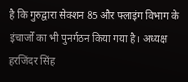है कि गुरुद्वारा सेक्शन 85 और फ्लाइंग विभाग के इंचार्जों का भी पुनर्गठन किया गया है। अध्यक्ष हरजिंदर सिंह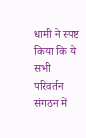धामी ने स्पष्ट किया कि ये सभी परिवर्तन संगठन में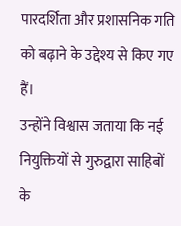पारदर्शिता और प्रशासनिक गति को बढ़ाने के उद्देश्य से किए गए हैं।
उन्होंने विश्वास जताया कि नई नियुक्तियों से गुरुद्वारा साहिबों के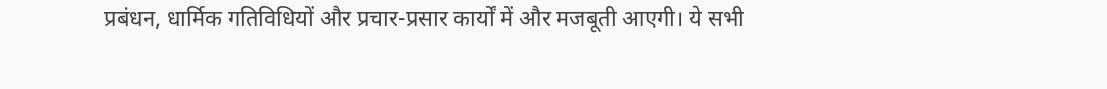प्रबंधन, धार्मिक गतिविधियों और प्रचार-प्रसार कार्यों में और मजबूती आएगी। ये सभी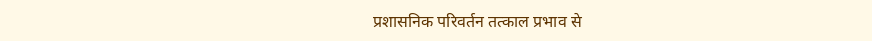प्रशासनिक परिवर्तन तत्काल प्रभाव से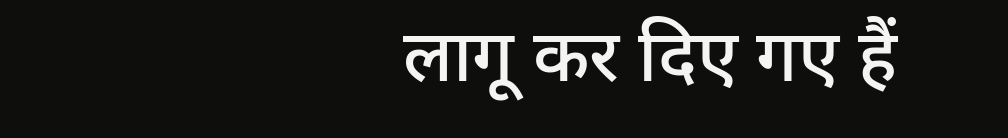लागू कर दिए गए हैं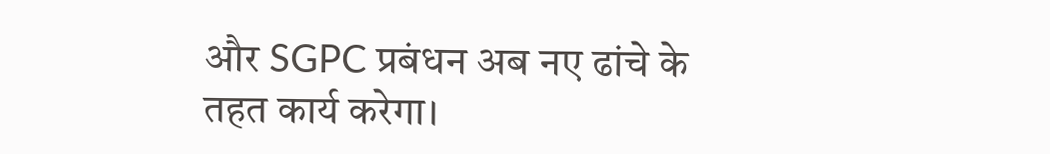और SGPC प्रबंधन अब नए ढांचे के तहत कार्य करेगा।